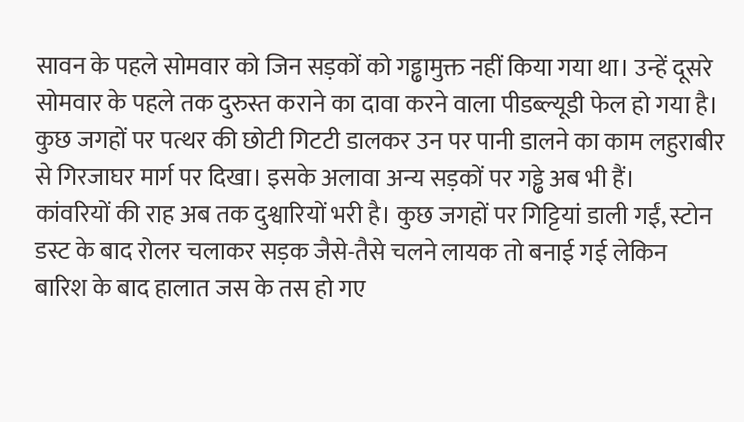सावन के पहले सोमवार को जिन सड़कों को गड्ढामुक्त नहीं किया गया था। उन्हें दूसरे सोमवार के पहले तक दुरुस्त कराने का दावा करने वाला पीडब्ल्यूडी फेल हो गया है। कुछ जगहों पर पत्थर की छोटी गिटटी डालकर उन पर पानी डालने का काम लहुराबीर से गिरजाघर मार्ग पर दिखा। इसके अलावा अन्य सड़कों पर गड्ढे अब भी हैं।
कांवरियों की राह अब तक दुश्वारियों भरी है। कुछ जगहों पर गिट्टियां डाली गईं, स्टोन डस्ट के बाद रोलर चलाकर सड़क जैसे-तैसे चलने लायक तो बनाई गई लेकिन बारिश के बाद हालात जस के तस हो गए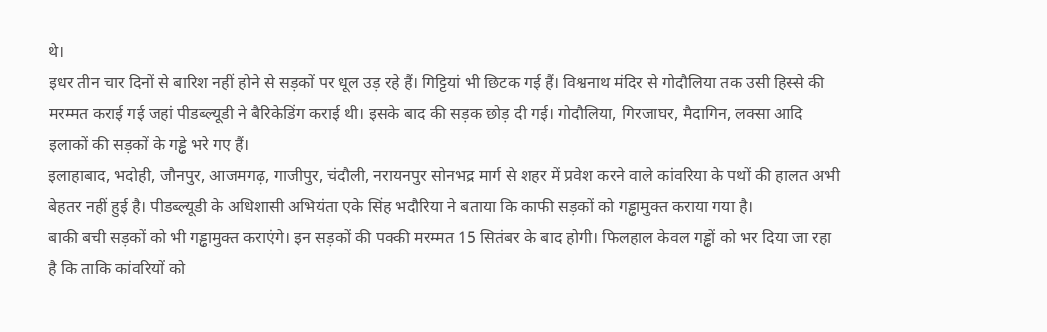थे।
इधर तीन चार दिनों से बारिश नहीं होने से सड़कों पर धूल उड़ रहे हैं। गिट्टियां भी छिटक गई हैं। विश्वनाथ मंदिर से गोदौलिया तक उसी हिस्से की मरम्मत कराई गई जहां पीडब्ल्यूडी ने बैरिकेडिंग कराई थी। इसके बाद की सड़क छोड़ दी गई। गोदौलिया, गिरजाघर, मैदागिन, लक्सा आदि इलाकों की सड़कों के गड्ढे भरे गए हैं।
इलाहाबाद, भदोही, जौनपुर, आजमगढ़, गाजीपुर, चंदौली, नरायनपुर सोनभद्र मार्ग से शहर में प्रवेश करने वाले कांवरिया के पथों की हालत अभी बेहतर नहीं हुई है। पीडब्ल्यूडी के अधिशासी अभियंता एके सिंह भदौरिया ने बताया कि काफी सड़कों को गड्ढामुक्त कराया गया है।
बाकी बची सड़कों को भी गड्ढामुक्त कराएंगे। इन सड़कों की पक्की मरम्मत 15 सितंबर के बाद होगी। फिलहाल केवल गड्ढों को भर दिया जा रहा है कि ताकि कांवरियों को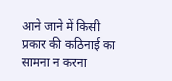आने जाने में किसी प्रकार की कठिनाई का सामना न करना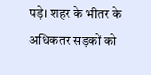पड़े। शहर के भीतर के अधिकतर सड़कों को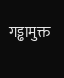गड्ढामुक्त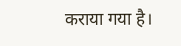कराया गया है।